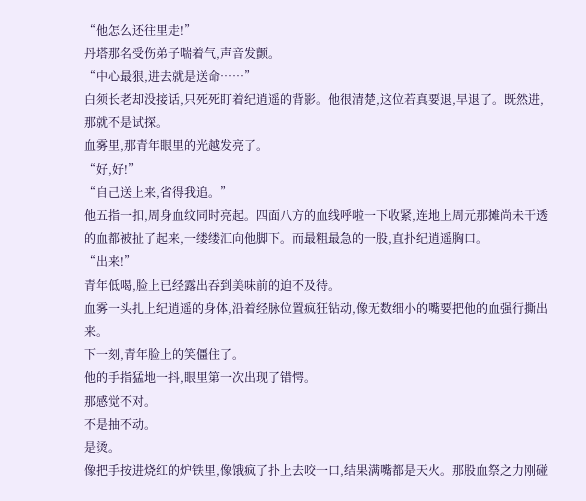“他怎么还往里走!”
丹塔那名受伤弟子喘着气,声音发颤。
“中心最狠,进去就是送命……”
白须长老却没接话,只死死盯着纪逍遥的背影。他很清楚,这位若真要退,早退了。既然进,那就不是试探。
血雾里,那青年眼里的光越发亮了。
“好,好!”
“自己送上来,省得我追。”
他五指一扣,周身血纹同时亮起。四面八方的血线呼啦一下收紧,连地上周元那摊尚未干透的血都被扯了起来,一缕缕汇向他脚下。而最粗最急的一股,直扑纪逍遥胸口。
“出来!”
青年低喝,脸上已经露出吞到美味前的迫不及待。
血雾一头扎上纪逍遥的身体,沿着经脉位置疯狂钻动,像无数细小的嘴要把他的血强行撕出来。
下一刻,青年脸上的笑僵住了。
他的手指猛地一抖,眼里第一次出现了错愕。
那感觉不对。
不是抽不动。
是烫。
像把手按进烧红的炉铁里,像饿疯了扑上去咬一口,结果满嘴都是天火。那股血祭之力刚碰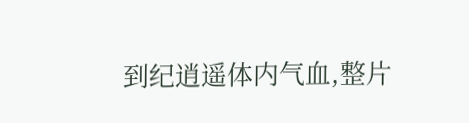到纪逍遥体内气血,整片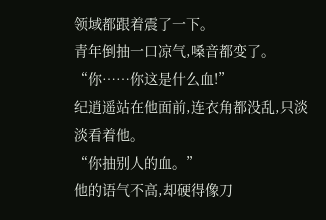领域都跟着震了一下。
青年倒抽一口凉气,嗓音都变了。
“你……你这是什么血!”
纪逍遥站在他面前,连衣角都没乱,只淡淡看着他。
“你抽别人的血。”
他的语气不高,却硬得像刀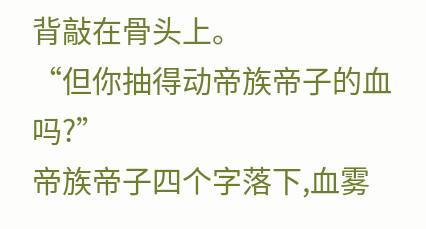背敲在骨头上。
“但你抽得动帝族帝子的血吗?”
帝族帝子四个字落下,血雾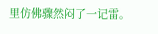里仿佛骤然闷了一记雷。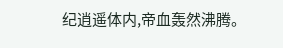纪逍遥体内,帝血轰然沸腾。